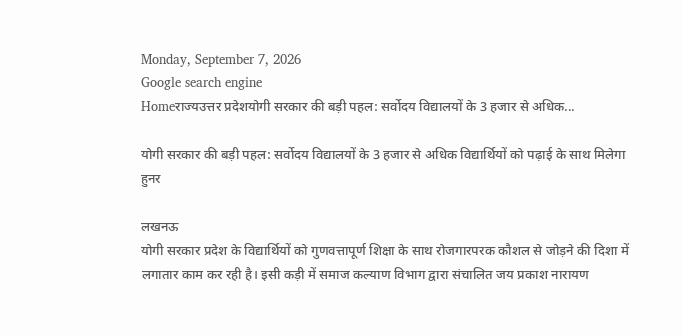Monday, September 7, 2026
Google search engine
Homeराज्यउत्तर प्रदेशयोगी सरकार की बड़ी पहल: सर्वोदय विद्यालयों के 3 हजार से अधिक...

योगी सरकार की बड़ी पहल: सर्वोदय विद्यालयों के 3 हजार से अधिक विद्यार्थियों को पढ़ाई के साथ मिलेगा हुनर

लखनऊ
योगी सरकार प्रदेश के विद्यार्थियों को गुणवत्तापूर्ण शिक्षा के साथ रोजगारपरक कौशल से जोड़ने की दिशा में लगातार काम कर रही है। इसी कड़ी में समाज कल्याण विभाग द्वारा संचालित जय प्रकाश नारायण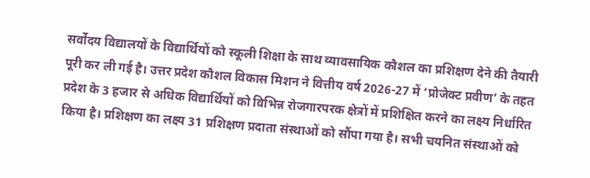सर्वोदय विद्यालयों के विद्यार्थियों को स्कूली शिक्षा के साथ व्यावसायिक कौशल का प्रशिक्षण देने की तैयारी पूरी कर ली गई है। उत्तर प्रदेश कौशल विकास मिशन ने वित्तीय वर्ष 2026-27 में ‘प्रोजेक्ट प्रवीण’ के तहत प्रदेश के 3 हजार से अधिक विद्यार्थियों को विभिन्न रोजगारपरक क्षेत्रों में प्रशिक्षित करने का लक्ष्य निर्धारित किया है। प्रशिक्षण का लक्ष्य 31 प्रशिक्षण प्रदाता संस्थाओं को सौंपा गया है। सभी चयनित संस्थाओं को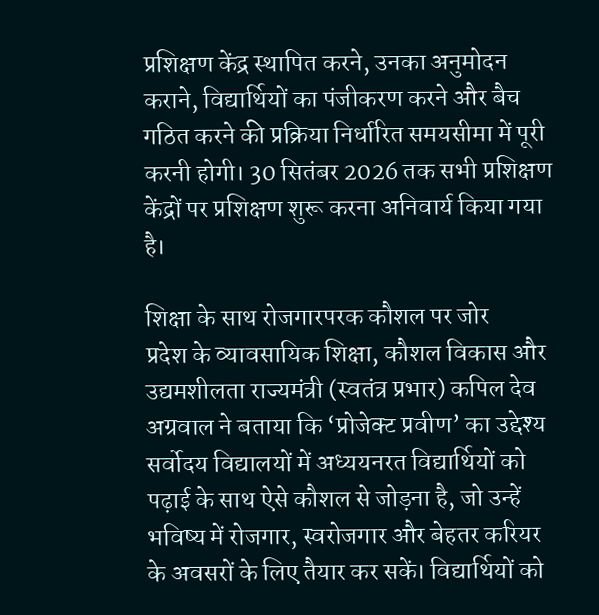प्रशिक्षण केंद्र स्थापित करने, उनका अनुमोदन कराने, विद्यार्थियों का पंजीकरण करने और बैच गठित करने की प्रक्रिया निर्धारित समयसीमा में पूरी करनी होगी। 30 सितंबर 2026 तक सभी प्रशिक्षण केंद्रों पर प्रशिक्षण शुरू करना अनिवार्य किया गया है।

शिक्षा के साथ रोजगारपरक कौशल पर जोर
प्रदेश के व्यावसायिक शिक्षा, कौशल विकास और उद्यमशीलता राज्यमंत्री (स्वतंत्र प्रभार) कपिल देव अग्रवाल ने बताया कि ‘प्रोजेक्ट प्रवीण’ का उद्देश्य सर्वोदय विद्यालयों में अध्ययनरत विद्यार्थियों को पढ़ाई के साथ ऐसे कौशल से जोड़ना है, जो उन्हें भविष्य में रोजगार, स्वरोजगार और बेहतर करियर के अवसरों के लिए तैयार कर सकें। विद्यार्थियों को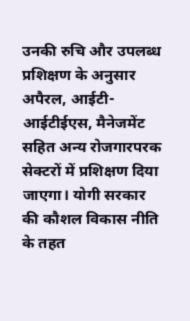उनकी रुचि और उपलब्ध प्रशिक्षण के अनुसार अपैरल, आईटी-आईटीईएस, मैनेजमेंट सहित अन्य रोजगारपरक सेक्टरों में प्रशिक्षण दिया जाएगा। योगी सरकार की कौशल विकास नीति के तहत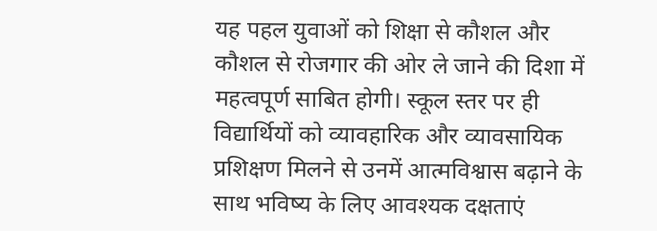यह पहल युवाओं को शिक्षा से कौशल और कौशल से रोजगार की ओर ले जाने की दिशा में महत्वपूर्ण साबित होगी। स्कूल स्तर पर ही विद्यार्थियों को व्यावहारिक और व्यावसायिक प्रशिक्षण मिलने से उनमें आत्मविश्वास बढ़ाने के साथ भविष्य के लिए आवश्यक दक्षताएं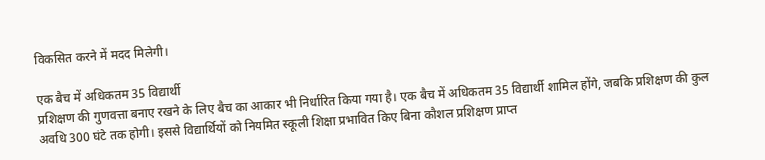विकसित करने में मदद मिलेगी।

एक बैच में अधिकतम 35 विद्यार्थी
प्रशिक्षण की गुणवत्ता बनाए रखने के लिए बैच का आकार भी निर्धारित किया गया है। एक बैच में अधिकतम 35 विद्यार्थी शामिल होंगे, जबकि प्रशिक्षण की कुल अवधि 300 घंटे तक होगी। इससे विद्यार्थियों को नियमित स्कूली शिक्षा प्रभावित किए बिना कौशल प्रशिक्षण प्राप्त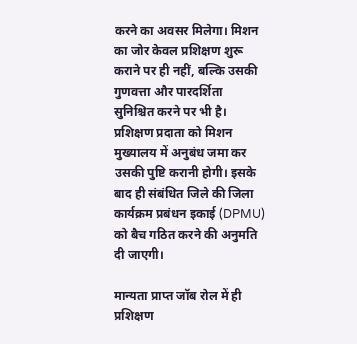करने का अवसर मिलेगा। मिशन का जोर केवल प्रशिक्षण शुरू कराने पर ही नहीं, बल्कि उसकी गुणवत्ता और पारदर्शिता सुनिश्चित करने पर भी है। प्रशिक्षण प्रदाता को मिशन मुख्यालय में अनुबंध जमा कर उसकी पुष्टि करानी होगी। इसके बाद ही संबंधित जिले की जिला कार्यक्रम प्रबंधन इकाई (DPMU) को बैच गठित करने की अनुमति दी जाएगी।

मान्यता प्राप्त जॉब रोल में ही प्रशिक्षण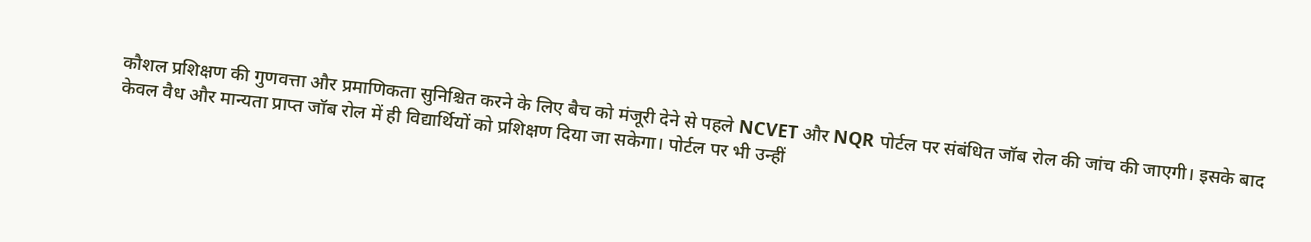कौशल प्रशिक्षण की गुणवत्ता और प्रमाणिकता सुनिश्चित करने के लिए बैच को मंजूरी देने से पहले NCVET और NQR पोर्टल पर संबंधित जॉब रोल की जांच की जाएगी। इसके बाद केवल वैध और मान्यता प्राप्त जॉब रोल में ही विद्यार्थियों को प्रशिक्षण दिया जा सकेगा। पोर्टल पर भी उन्हीं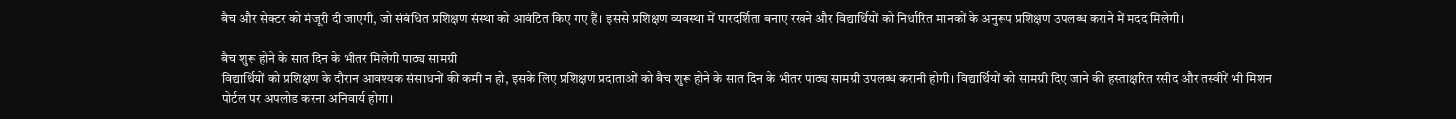बैच और सेक्टर को मंजूरी दी जाएगी, जो संबंधित प्रशिक्षण संस्था को आवंटित किए गए हैं। इससे प्रशिक्षण व्यवस्था में पारदर्शिता बनाए रखने और विद्यार्थियों को निर्धारित मानकों के अनुरूप प्रशिक्षण उपलब्ध कराने में मदद मिलेगी।

बैच शुरू होने के सात दिन के भीतर मिलेगी पाठ्य सामग्री
विद्यार्थियों को प्रशिक्षण के दौरान आवश्यक संसाधनों की कमी न हो, इसके लिए प्रशिक्षण प्रदाताओं को बैच शुरू होने के सात दिन के भीतर पाठ्य सामग्री उपलब्ध करानी होगी। विद्यार्थियों को सामग्री दिए जाने की हस्ताक्षरित रसीद और तस्वीरें भी मिशन पोर्टल पर अपलोड करना अनिवार्य होगा।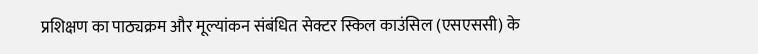प्रशिक्षण का पाठ्यक्रम और मूल्यांकन संबंधित सेक्टर स्किल काउंसिल (एसएससी) के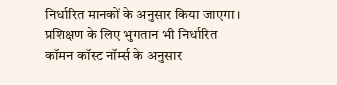निर्धारित मानकों के अनुसार किया जाएगा। प्रशिक्षण के लिए भुगतान भी निर्धारित कॉमन कॉस्ट नॉर्म्स के अनुसार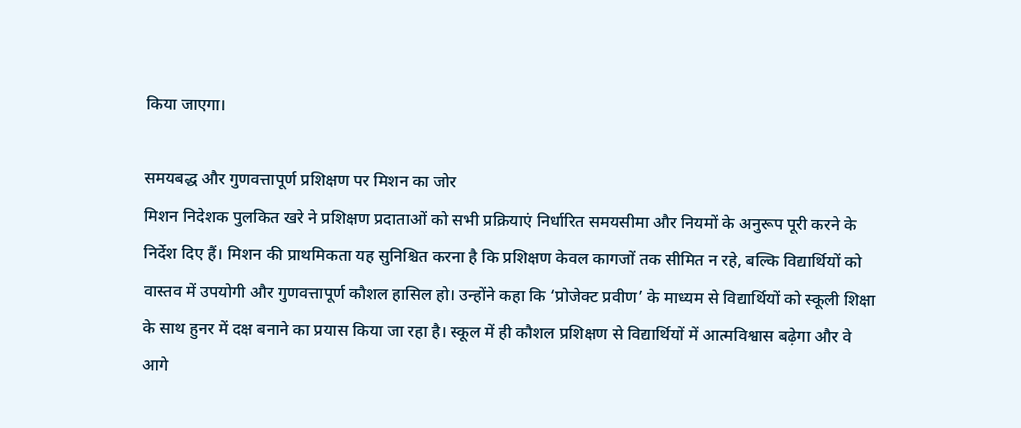किया जाएगा।

समयबद्ध और गुणवत्तापूर्ण प्रशिक्षण पर मिशन का जोर
मिशन निदेशक पुलकित खरे ने प्रशिक्षण प्रदाताओं को सभी प्रक्रियाएं निर्धारित समयसीमा और नियमों के अनुरूप पूरी करने के निर्देश दिए हैं। मिशन की प्राथमिकता यह सुनिश्चित करना है कि प्रशिक्षण केवल कागजों तक सीमित न रहे, बल्कि विद्यार्थियों को वास्तव में उपयोगी और गुणवत्तापूर्ण कौशल हासिल हो। उन्होंने कहा कि ‘प्रोजेक्ट प्रवीण’ के माध्यम से विद्यार्थियों को स्कूली शिक्षा के साथ हुनर में दक्ष बनाने का प्रयास किया जा रहा है। स्कूल में ही कौशल प्रशिक्षण से विद्यार्थियों में आत्मविश्वास बढ़ेगा और वे आगे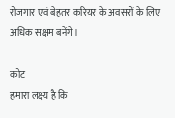रोजगार एवं बेहतर करियर के अवसरों के लिए अधिक सक्षम बनेंगे।

कोट
हमारा लक्ष्य है कि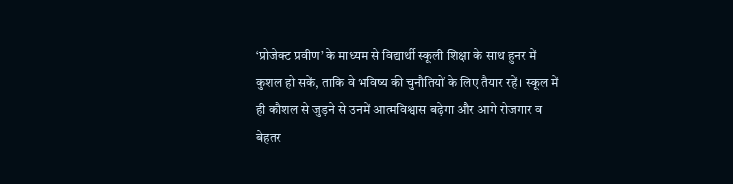‘प्रोजेक्ट प्रवीण’ के माध्यम से विद्यार्थी स्कूली शिक्षा के साथ हुनर में कुशल हो सकें, ताकि वे भविष्य की चुनौतियों के लिए तैयार रहें। स्कूल में ही कौशल से जुड़ने से उनमें आत्मविश्वास बढ़ेगा और आगे रोजगार व बेहतर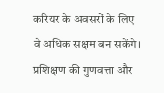करियर के अवसरों के लिए वे अधिक सक्षम बन सकेंगे। प्रशिक्षण की गुणवत्ता और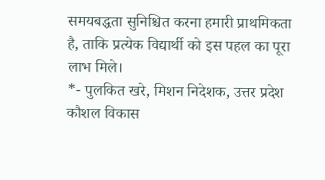समयबद्धता सुनिश्चित करना हमारी प्राथमिकता है, ताकि प्रत्येक विद्यार्थी को इस पहल का पूरा लाभ मिले।
*- पुलकित खरे, मिशन निदेशक, उत्तर प्रदेश कौशल विकास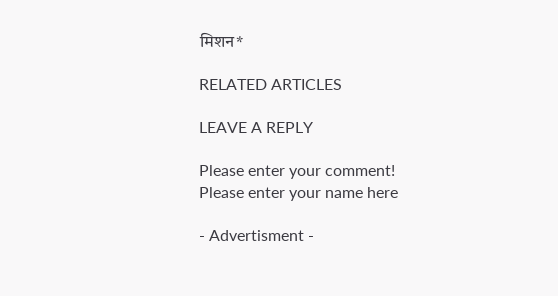मिशन*

RELATED ARTICLES

LEAVE A REPLY

Please enter your comment!
Please enter your name here

- Advertisment -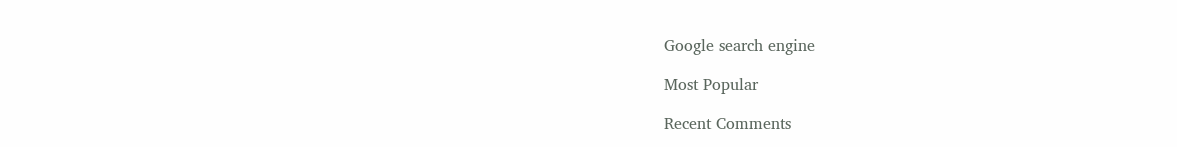Google search engine

Most Popular

Recent Comments